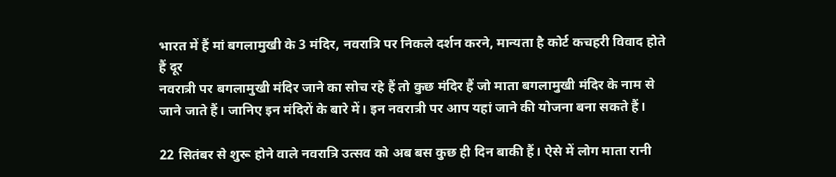भारत में हैं मां बगलामुखी के 3 मंदिर, नवरात्रि पर निकले दर्शन करने, मान्यता है कोर्ट कचहरी विवाद होते हैं दूर
नवरात्री पर बगलामुखी मंदिर जाने का सोच रहे हैं तो कुछ मंदिर हैं जो माता बगलामुखी मंदिर के नाम से जाने जाते हैं। जानिए इन मंदिरों के बारे में। इन नवरात्री पर आप यहां जाने की योजना बना सकते हैं।

22 सितंबर से शुरू होने वाले नवरात्रि उत्सव को अब बस कुछ ही दिन बाकी हैं। ऐसे में लोग माता रानी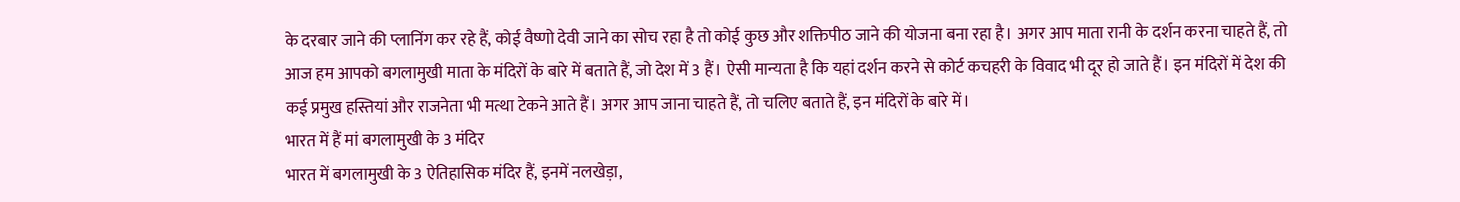के दरबार जाने की प्लानिंग कर रहे हैं, कोई वैष्णो देवी जाने का सोच रहा है तो कोई कुछ और शक्तिपीठ जाने की योजना बना रहा है। अगर आप माता रानी के दर्शन करना चाहते हैं, तो आज हम आपको बगलामुखी माता के मंदिरों के बारे में बताते हैं, जो देश में 3 हैं। ऐसी मान्यता है कि यहां दर्शन करने से कोर्ट कचहरी के विवाद भी दूर हो जाते हैं। इन मंदिरों में देश की कई प्रमुख हस्तियां और राजनेता भी मत्था टेकने आते हैं। अगर आप जाना चाहते हैं, तो चलिए बताते हैं, इन मंदिरों के बारे में।
भारत में हैं मां बगलामुखी के 3 मंदिर
भारत में बगलामुखी के 3 ऐतिहासिक मंदिर हैं, इनमें नलखेड़ा,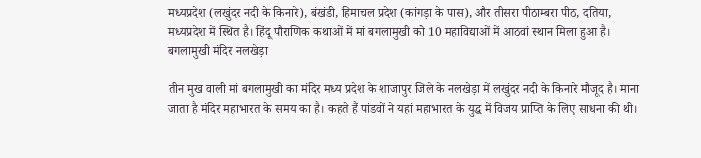मध्यप्रदेश (लखुंदर नदी के किनारे), बंखंडी, हिमाचल प्रदेश (कांगड़ा के पास), और तीसरा पीठाम्बरा पीठ, दतिया, मध्यप्रदेश में स्थित है। हिंदू पौराणिक कथाओं में मां बगलामुखी को 10 महाविद्याओं में आठवां स्थान मिला हुआ है।
बगलामुखी मंदिर नलखेड़ा

तीन मुख वाली मां बगलामुखी का मंदिर मध्य प्रदेश के शाजापुर जिले के नलखेड़ा में लखुंदर नदी के किनारे मौजूद है। माना जाता है मंदिर महाभारत के समय का है। कहते हैं पांडवों ने यहां महाभारत के युद्ध में विजय प्राप्ति के लिए साधना की थी।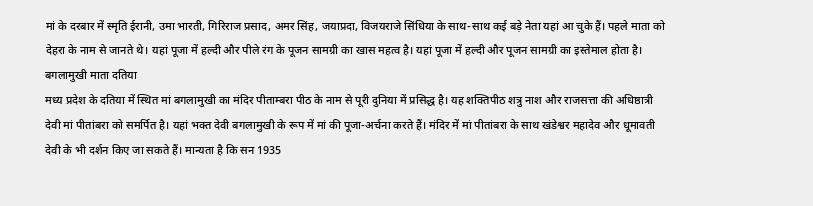मां के दरबार में स्मृति ईरानी, उमा भारती, गिरिराज प्रसाद, अमर सिंह, जयाप्रदा, विजयराजे सिंधिया के साथ-साथ कई बड़े नेता यहां आ चुके हैं। पहले माता को देहरा के नाम से जानते थे। यहां पूजा में हल्दी और पीले रंग के पूजन सामग्री का खास महत्व है। यहां पूजा में हल्दी और पूजन सामग्री का इस्तेमाल होता है।
बगलामुखी माता दतिया
मध्य प्रदेश के दतिया में स्थित मां बगलामुखी का मंदिर पीताम्बरा पीठ के नाम से पूरी दुनिया में प्रसिद्ध है। यह शक्तिपीठ शत्रु नाश और राजसत्ता की अधिष्ठात्री देवी मां पीतांबरा को समर्पित है। यहां भक्त देवी बगलामुखी के रूप में मां की पूजा-अर्चना करते हैं। मंदिर में मां पीतांबरा के साथ खंडेश्वर महादेव और धूमावती देवी के भी दर्शन किए जा सकते हैं। मान्यता है कि सन 1935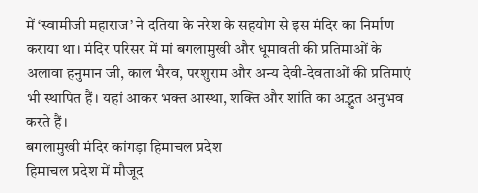में ‘स्वामीजी महाराज’ ने दतिया के नरेश के सहयोग से इस मंदिर का निर्माण कराया था। मंदिर परिसर में मां बगलामुखी और धूमावती की प्रतिमाओं के अलावा हनुमान जी, काल भैरव, परशुराम और अन्य देवी-देवताओं की प्रतिमाएं भी स्थापित हैं। यहां आकर भक्त आस्था, शक्ति और शांति का अद्भुत अनुभव करते हैं।
बगलामुखी मंदिर कांगड़ा हिमाचल प्रदेश
हिमाचल प्रदेश में मौजूद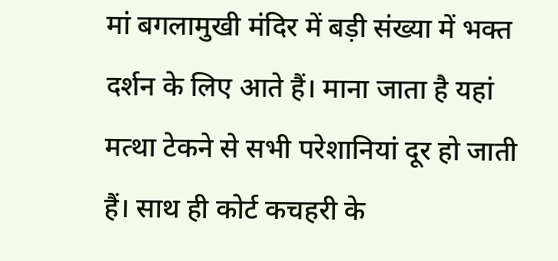मां बगलामुखी मंदिर में बड़ी संख्या में भक्त दर्शन के लिए आते हैं। माना जाता है यहां मत्था टेकने से सभी परेशानियां दूर हो जाती हैं। साथ ही कोर्ट कचहरी के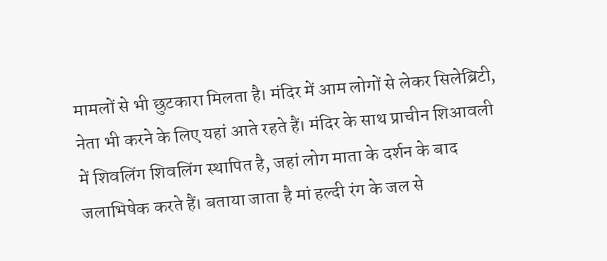मामलों से भी छुटकारा मिलता है। मंदिर में आम लोगों से लेकर सिलेब्रिटी, नेता भी करने के लिए यहां आते रहते हैं। मंदिर के साथ प्राचीन शिआवली में शिवलिंग शिवलिंग स्थापित है, जहां लोग माता के दर्शन के बाद जलाभिषेक करते हैं। बताया जाता है मां हल्दी रंग के जल से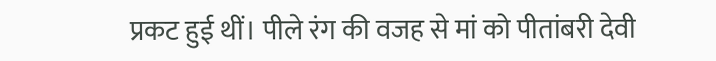प्रकट हुई थीं। पीले रंग की वजह से मां को पीतांबरी देवी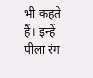भी कहते हैं। इन्हें पीला रंग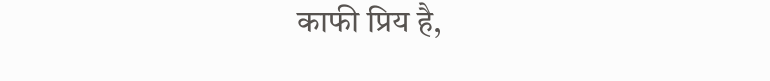काफी प्रिय है,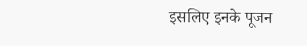इसलिए इनके पूजन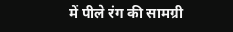में पीले रंग की सामग्री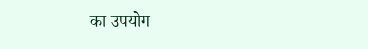का उपयोग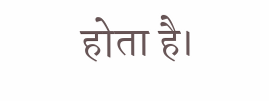होता है।